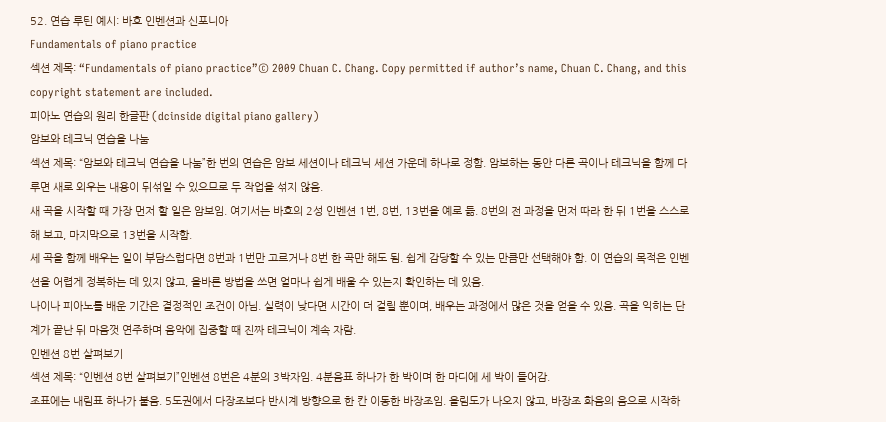52. 연습 루틴 예시: 바흐 인벤션과 신포니아
Fundamentals of piano practice
섹션 제목: “Fundamentals of piano practice”© 2009 Chuan C. Chang. Copy permitted if author’s name, Chuan C. Chang, and this copyright statement are included.
피아노 연습의 원리 한글판 (dcinside digital piano gallery)
암보와 테크닉 연습을 나눔
섹션 제목: “암보와 테크닉 연습을 나눔”한 번의 연습은 암보 세션이나 테크닉 세션 가운데 하나로 정함. 암보하는 동안 다른 곡이나 테크닉을 함께 다루면 새로 외우는 내용이 뒤섞일 수 있으므로 두 작업을 섞지 않음.
새 곡을 시작할 때 가장 먼저 할 일은 암보임. 여기서는 바흐의 2성 인벤션 1번, 8번, 13번을 예로 듦. 8번의 전 과정을 먼저 따라 한 뒤 1번을 스스로 해 보고, 마지막으로 13번을 시작함.
세 곡을 함께 배우는 일이 부담스럽다면 8번과 1번만 고르거나 8번 한 곡만 해도 됨. 쉽게 감당할 수 있는 만큼만 선택해야 함. 이 연습의 목적은 인벤션을 어렵게 정복하는 데 있지 않고, 올바른 방법을 쓰면 얼마나 쉽게 배울 수 있는지 확인하는 데 있음.
나이나 피아노를 배운 기간은 결정적인 조건이 아님. 실력이 낮다면 시간이 더 걸릴 뿐이며, 배우는 과정에서 많은 것을 얻을 수 있음. 곡을 익히는 단계가 끝난 뒤 마음껏 연주하며 음악에 집중할 때 진짜 테크닉이 계속 자람.
인벤션 8번 살펴보기
섹션 제목: “인벤션 8번 살펴보기”인벤션 8번은 4분의 3박자임. 4분음표 하나가 한 박이며 한 마디에 세 박이 들어감.
조표에는 내림표 하나가 붙음. 5도권에서 다장조보다 반시계 방향으로 한 칸 이동한 바장조임. 올림도가 나오지 않고, 바장조 화음의 음으로 시작하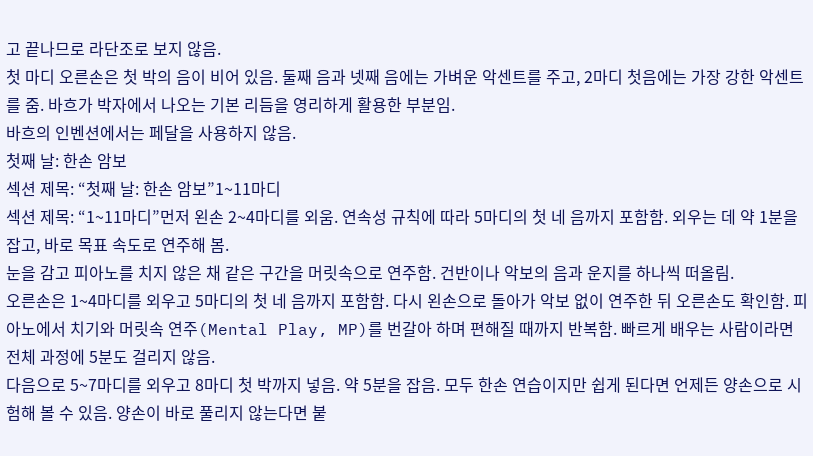고 끝나므로 라단조로 보지 않음.
첫 마디 오른손은 첫 박의 음이 비어 있음. 둘째 음과 넷째 음에는 가벼운 악센트를 주고, 2마디 첫음에는 가장 강한 악센트를 줌. 바흐가 박자에서 나오는 기본 리듬을 영리하게 활용한 부분임.
바흐의 인벤션에서는 페달을 사용하지 않음.
첫째 날: 한손 암보
섹션 제목: “첫째 날: 한손 암보”1~11마디
섹션 제목: “1~11마디”먼저 왼손 2~4마디를 외움. 연속성 규칙에 따라 5마디의 첫 네 음까지 포함함. 외우는 데 약 1분을 잡고, 바로 목표 속도로 연주해 봄.
눈을 감고 피아노를 치지 않은 채 같은 구간을 머릿속으로 연주함. 건반이나 악보의 음과 운지를 하나씩 떠올림.
오른손은 1~4마디를 외우고 5마디의 첫 네 음까지 포함함. 다시 왼손으로 돌아가 악보 없이 연주한 뒤 오른손도 확인함. 피아노에서 치기와 머릿속 연주(Mental Play, MP)를 번갈아 하며 편해질 때까지 반복함. 빠르게 배우는 사람이라면 전체 과정에 5분도 걸리지 않음.
다음으로 5~7마디를 외우고 8마디 첫 박까지 넣음. 약 5분을 잡음. 모두 한손 연습이지만 쉽게 된다면 언제든 양손으로 시험해 볼 수 있음. 양손이 바로 풀리지 않는다면 붙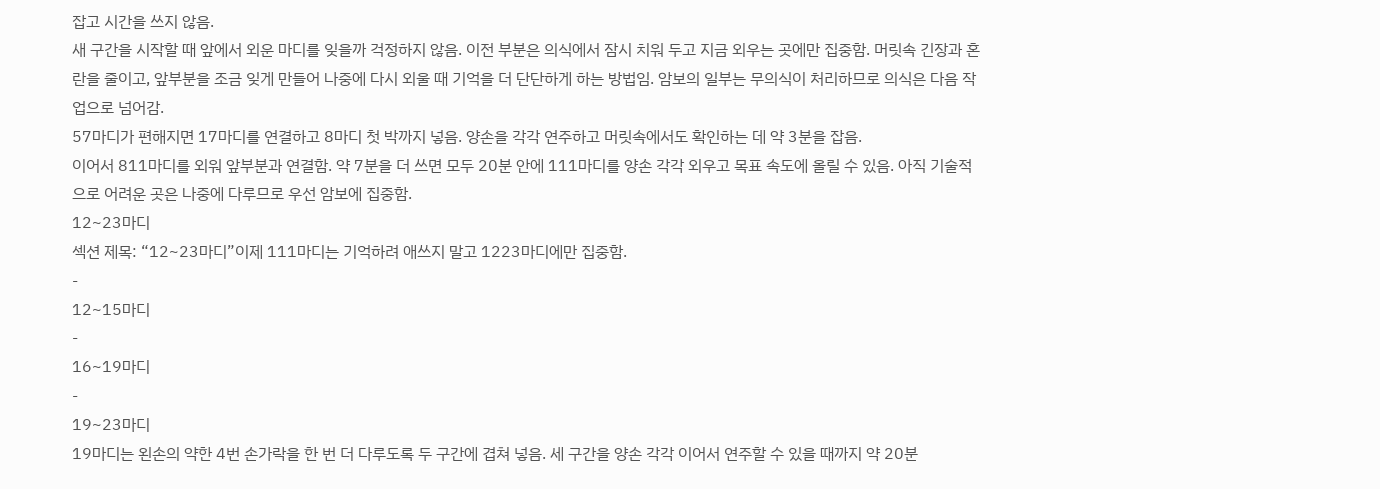잡고 시간을 쓰지 않음.
새 구간을 시작할 때 앞에서 외운 마디를 잊을까 걱정하지 않음. 이전 부분은 의식에서 잠시 치워 두고 지금 외우는 곳에만 집중함. 머릿속 긴장과 혼란을 줄이고, 앞부분을 조금 잊게 만들어 나중에 다시 외울 때 기억을 더 단단하게 하는 방법임. 암보의 일부는 무의식이 처리하므로 의식은 다음 작업으로 넘어감.
57마디가 편해지면 17마디를 연결하고 8마디 첫 박까지 넣음. 양손을 각각 연주하고 머릿속에서도 확인하는 데 약 3분을 잡음.
이어서 811마디를 외워 앞부분과 연결함. 약 7분을 더 쓰면 모두 20분 안에 111마디를 양손 각각 외우고 목표 속도에 올릴 수 있음. 아직 기술적으로 어려운 곳은 나중에 다루므로 우선 암보에 집중함.
12~23마디
섹션 제목: “12~23마디”이제 111마디는 기억하려 애쓰지 말고 1223마디에만 집중함.
-
12~15마디
-
16~19마디
-
19~23마디
19마디는 왼손의 약한 4번 손가락을 한 번 더 다루도록 두 구간에 겹쳐 넣음. 세 구간을 양손 각각 이어서 연주할 수 있을 때까지 약 20분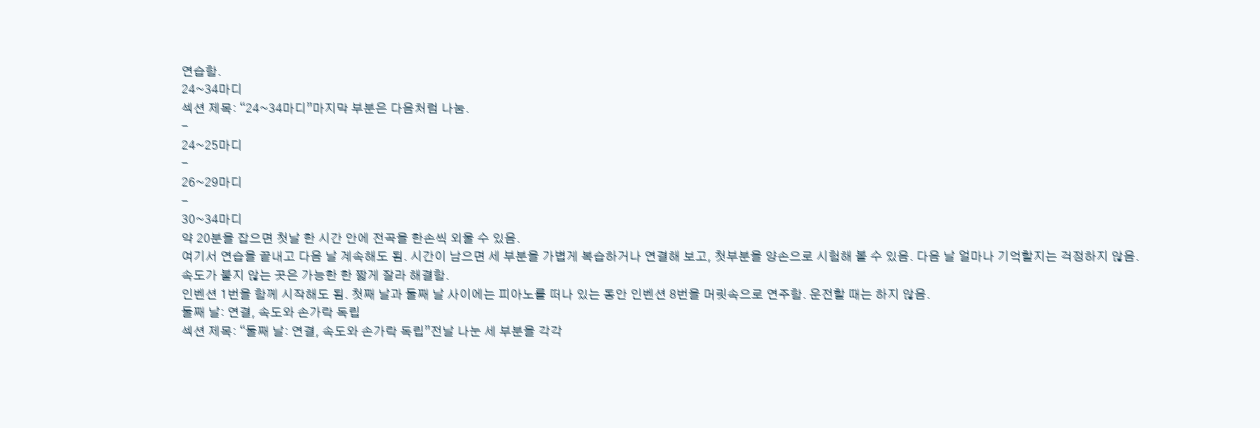연습함.
24~34마디
섹션 제목: “24~34마디”마지막 부분은 다음처럼 나눔.
-
24~25마디
-
26~29마디
-
30~34마디
약 20분을 잡으면 첫날 한 시간 안에 전곡을 한손씩 외울 수 있음.
여기서 연습을 끝내고 다음 날 계속해도 됨. 시간이 남으면 세 부분을 가볍게 복습하거나 연결해 보고, 첫부분을 양손으로 시험해 볼 수 있음. 다음 날 얼마나 기억할지는 걱정하지 않음. 속도가 붙지 않는 곳은 가능한 한 짧게 잘라 해결함.
인벤션 1번을 함께 시작해도 됨. 첫째 날과 둘째 날 사이에는 피아노를 떠나 있는 동안 인벤션 8번을 머릿속으로 연주함. 운전할 때는 하지 않음.
둘째 날: 연결, 속도와 손가락 독립
섹션 제목: “둘째 날: 연결, 속도와 손가락 독립”전날 나눈 세 부분을 각각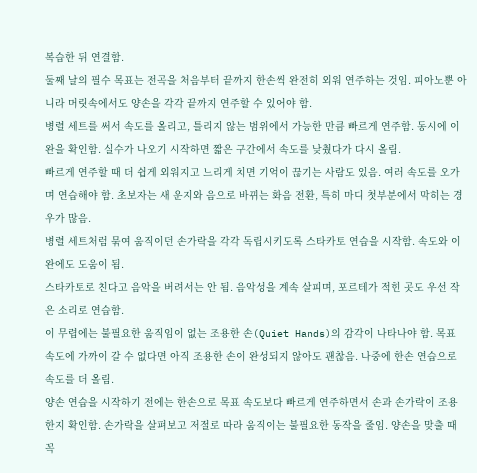복습한 뒤 연결함.
둘째 날의 필수 목표는 전곡을 처음부터 끝까지 한손씩 완전히 외워 연주하는 것임. 피아노뿐 아니라 머릿속에서도 양손을 각각 끝까지 연주할 수 있어야 함.
병렬 세트를 써서 속도를 올리고, 틀리지 않는 범위에서 가능한 만큼 빠르게 연주함. 동시에 이완을 확인함. 실수가 나오기 시작하면 짧은 구간에서 속도를 낮췄다가 다시 올림.
빠르게 연주할 때 더 쉽게 외워지고 느리게 치면 기억이 끊기는 사람도 있음. 여러 속도를 오가며 연습해야 함. 초보자는 새 운지와 음으로 바뀌는 화음 전환, 특히 마디 첫부분에서 막히는 경우가 많음.
병렬 세트처럼 묶여 움직이던 손가락을 각각 독립시키도록 스타카토 연습을 시작함. 속도와 이완에도 도움이 됨.
스타카토로 친다고 음악을 버려서는 안 됨. 음악성을 계속 살피며, 포르테가 적힌 곳도 우선 작은 소리로 연습함.
이 무렵에는 불필요한 움직임이 없는 조용한 손(Quiet Hands)의 감각이 나타나야 함. 목표 속도에 가까이 갈 수 없다면 아직 조용한 손이 완성되지 않아도 괜찮음. 나중에 한손 연습으로 속도를 더 올림.
양손 연습을 시작하기 전에는 한손으로 목표 속도보다 빠르게 연주하면서 손과 손가락이 조용한지 확인함. 손가락을 살펴보고 저절로 따라 움직이는 불필요한 동작을 줄임. 양손을 맞출 때 꼭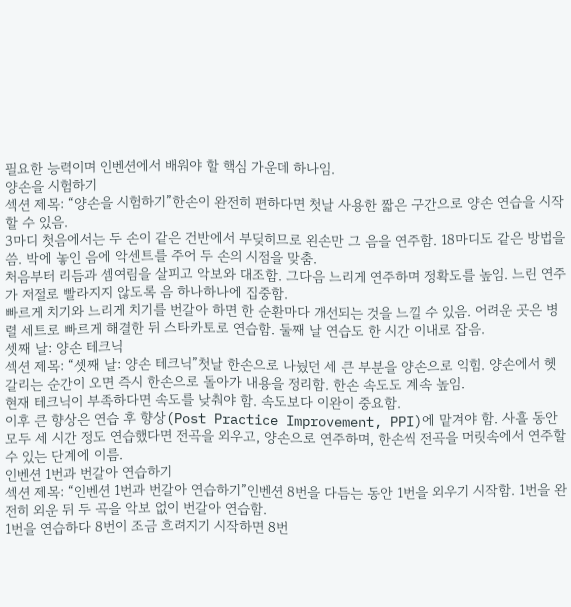필요한 능력이며 인벤션에서 배워야 할 핵심 가운데 하나임.
양손을 시험하기
섹션 제목: “양손을 시험하기”한손이 완전히 편하다면 첫날 사용한 짧은 구간으로 양손 연습을 시작할 수 있음.
3마디 첫음에서는 두 손이 같은 건반에서 부딪히므로 왼손만 그 음을 연주함. 18마디도 같은 방법을 씀. 박에 놓인 음에 악센트를 주어 두 손의 시점을 맞춤.
처음부터 리듬과 셈여림을 살피고 악보와 대조함. 그다음 느리게 연주하며 정확도를 높임. 느린 연주가 저절로 빨라지지 않도록 음 하나하나에 집중함.
빠르게 치기와 느리게 치기를 번갈아 하면 한 순환마다 개선되는 것을 느낄 수 있음. 어려운 곳은 병렬 세트로 빠르게 해결한 뒤 스타카토로 연습함. 둘째 날 연습도 한 시간 이내로 잡음.
셋째 날: 양손 테크닉
섹션 제목: “셋째 날: 양손 테크닉”첫날 한손으로 나눴던 세 큰 부분을 양손으로 익힘. 양손에서 헷갈리는 순간이 오면 즉시 한손으로 돌아가 내용을 정리함. 한손 속도도 계속 높임.
현재 테크닉이 부족하다면 속도를 낮춰야 함. 속도보다 이완이 중요함.
이후 큰 향상은 연습 후 향상(Post Practice Improvement, PPI)에 맡겨야 함. 사흘 동안 모두 세 시간 정도 연습했다면 전곡을 외우고, 양손으로 연주하며, 한손씩 전곡을 머릿속에서 연주할 수 있는 단계에 이름.
인벤션 1번과 번갈아 연습하기
섹션 제목: “인벤션 1번과 번갈아 연습하기”인벤션 8번을 다듬는 동안 1번을 외우기 시작함. 1번을 완전히 외운 뒤 두 곡을 악보 없이 번갈아 연습함.
1번을 연습하다 8번이 조금 흐려지기 시작하면 8번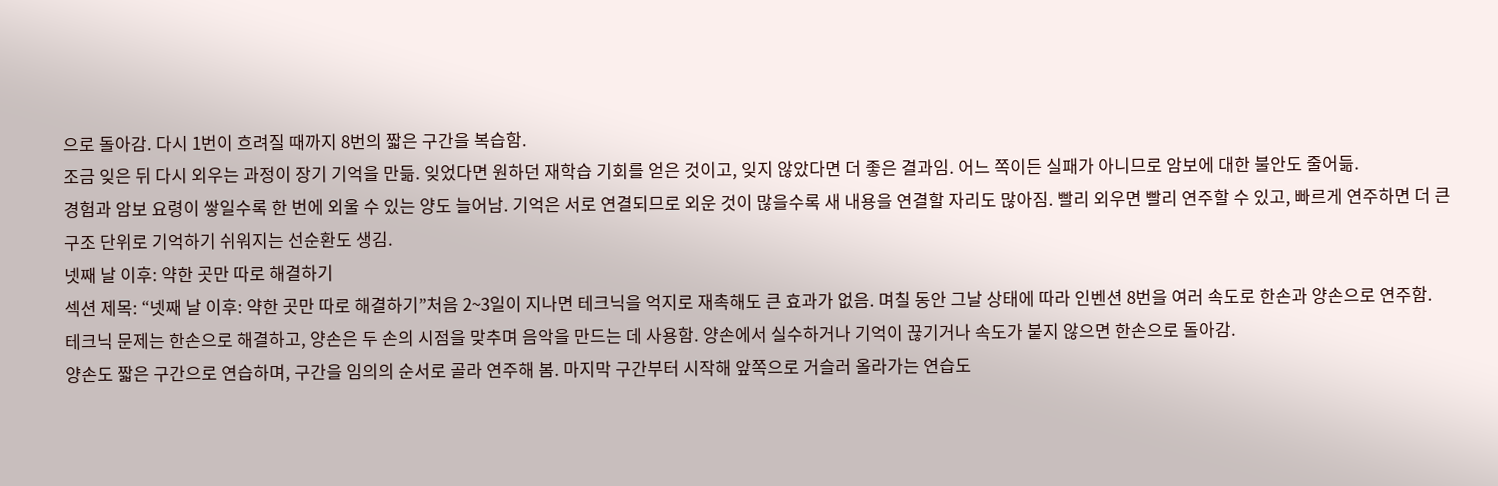으로 돌아감. 다시 1번이 흐려질 때까지 8번의 짧은 구간을 복습함.
조금 잊은 뒤 다시 외우는 과정이 장기 기억을 만듦. 잊었다면 원하던 재학습 기회를 얻은 것이고, 잊지 않았다면 더 좋은 결과임. 어느 쪽이든 실패가 아니므로 암보에 대한 불안도 줄어듦.
경험과 암보 요령이 쌓일수록 한 번에 외울 수 있는 양도 늘어남. 기억은 서로 연결되므로 외운 것이 많을수록 새 내용을 연결할 자리도 많아짐. 빨리 외우면 빨리 연주할 수 있고, 빠르게 연주하면 더 큰 구조 단위로 기억하기 쉬워지는 선순환도 생김.
넷째 날 이후: 약한 곳만 따로 해결하기
섹션 제목: “넷째 날 이후: 약한 곳만 따로 해결하기”처음 2~3일이 지나면 테크닉을 억지로 재촉해도 큰 효과가 없음. 며칠 동안 그날 상태에 따라 인벤션 8번을 여러 속도로 한손과 양손으로 연주함.
테크닉 문제는 한손으로 해결하고, 양손은 두 손의 시점을 맞추며 음악을 만드는 데 사용함. 양손에서 실수하거나 기억이 끊기거나 속도가 붙지 않으면 한손으로 돌아감.
양손도 짧은 구간으로 연습하며, 구간을 임의의 순서로 골라 연주해 봄. 마지막 구간부터 시작해 앞쪽으로 거슬러 올라가는 연습도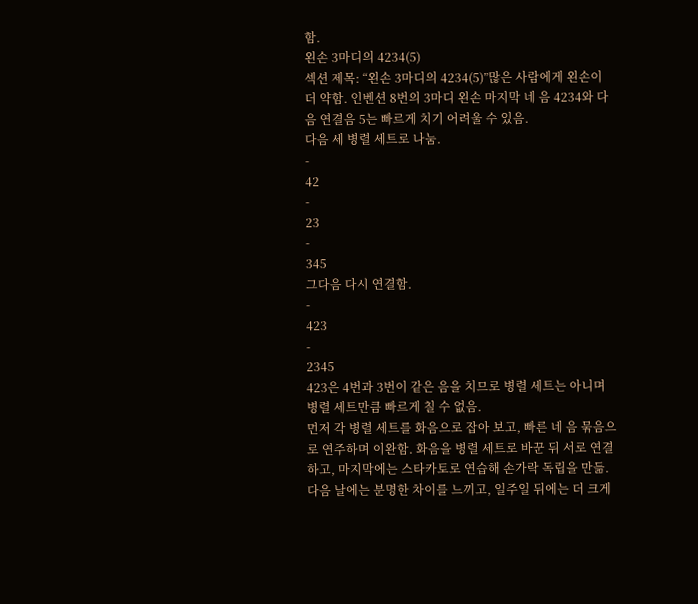함.
왼손 3마디의 4234(5)
섹션 제목: “왼손 3마디의 4234(5)”많은 사람에게 왼손이 더 약함. 인벤션 8번의 3마디 왼손 마지막 네 음 4234와 다음 연결음 5는 빠르게 치기 어려울 수 있음.
다음 세 병렬 세트로 나눔.
-
42
-
23
-
345
그다음 다시 연결함.
-
423
-
2345
423은 4번과 3번이 같은 음을 치므로 병렬 세트는 아니며 병렬 세트만큼 빠르게 칠 수 없음.
먼저 각 병렬 세트를 화음으로 잡아 보고, 빠른 네 음 묶음으로 연주하며 이완함. 화음을 병렬 세트로 바꾼 뒤 서로 연결하고, 마지막에는 스타카토로 연습해 손가락 독립을 만듦.
다음 날에는 분명한 차이를 느끼고, 일주일 뒤에는 더 크게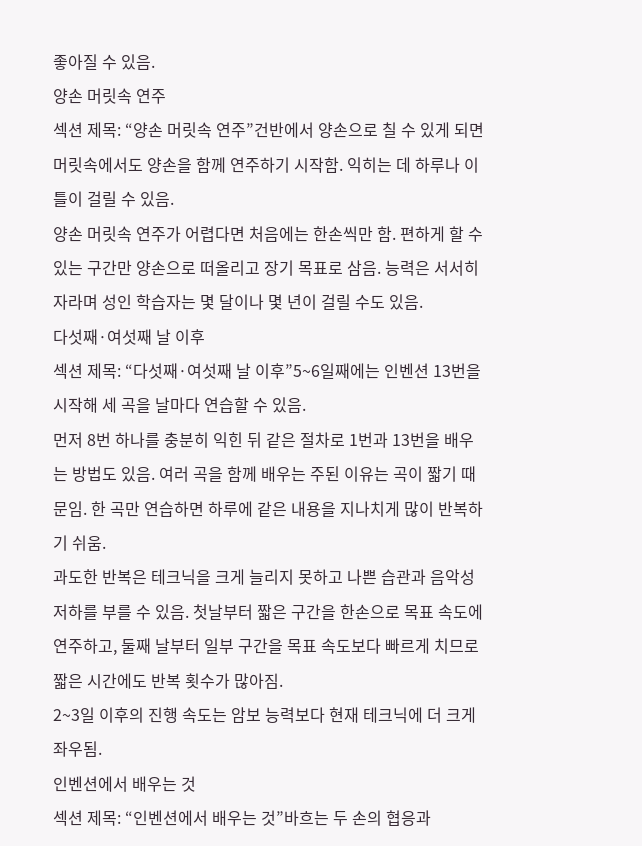좋아질 수 있음.
양손 머릿속 연주
섹션 제목: “양손 머릿속 연주”건반에서 양손으로 칠 수 있게 되면 머릿속에서도 양손을 함께 연주하기 시작함. 익히는 데 하루나 이틀이 걸릴 수 있음.
양손 머릿속 연주가 어렵다면 처음에는 한손씩만 함. 편하게 할 수 있는 구간만 양손으로 떠올리고 장기 목표로 삼음. 능력은 서서히 자라며 성인 학습자는 몇 달이나 몇 년이 걸릴 수도 있음.
다섯째·여섯째 날 이후
섹션 제목: “다섯째·여섯째 날 이후”5~6일째에는 인벤션 13번을 시작해 세 곡을 날마다 연습할 수 있음.
먼저 8번 하나를 충분히 익힌 뒤 같은 절차로 1번과 13번을 배우는 방법도 있음. 여러 곡을 함께 배우는 주된 이유는 곡이 짧기 때문임. 한 곡만 연습하면 하루에 같은 내용을 지나치게 많이 반복하기 쉬움.
과도한 반복은 테크닉을 크게 늘리지 못하고 나쁜 습관과 음악성 저하를 부를 수 있음. 첫날부터 짧은 구간을 한손으로 목표 속도에 연주하고, 둘째 날부터 일부 구간을 목표 속도보다 빠르게 치므로 짧은 시간에도 반복 횟수가 많아짐.
2~3일 이후의 진행 속도는 암보 능력보다 현재 테크닉에 더 크게 좌우됨.
인벤션에서 배우는 것
섹션 제목: “인벤션에서 배우는 것”바흐는 두 손의 협응과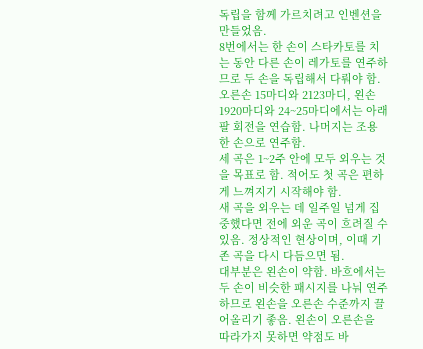독립을 함께 가르치려고 인벤션을 만들었음.
8번에서는 한 손이 스타카토를 치는 동안 다른 손이 레가토를 연주하므로 두 손을 독립해서 다뤄야 함. 오른손 15마디와 2123마디, 왼손 1920마디와 24~25마디에서는 아래팔 회전을 연습함. 나머지는 조용한 손으로 연주함.
세 곡은 1~2주 안에 모두 외우는 것을 목표로 함. 적어도 첫 곡은 편하게 느껴지기 시작해야 함.
새 곡을 외우는 데 일주일 넘게 집중했다면 전에 외운 곡이 흐려질 수 있음. 정상적인 현상이며, 이때 기존 곡을 다시 다듬으면 됨.
대부분은 왼손이 약함. 바흐에서는 두 손이 비슷한 패시지를 나눠 연주하므로 왼손을 오른손 수준까지 끌어올리기 좋음. 왼손이 오른손을 따라가지 못하면 약점도 바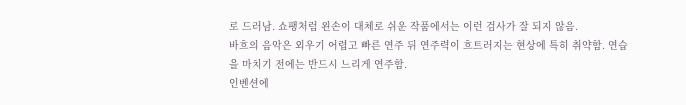로 드러남. 쇼팽처럼 왼손이 대체로 쉬운 작품에서는 이런 검사가 잘 되지 않음.
바흐의 음악은 외우기 어렵고 빠른 연주 뒤 연주력이 흐트러지는 현상에 특히 취약함. 연습을 마치기 전에는 반드시 느리게 연주함.
인벤션에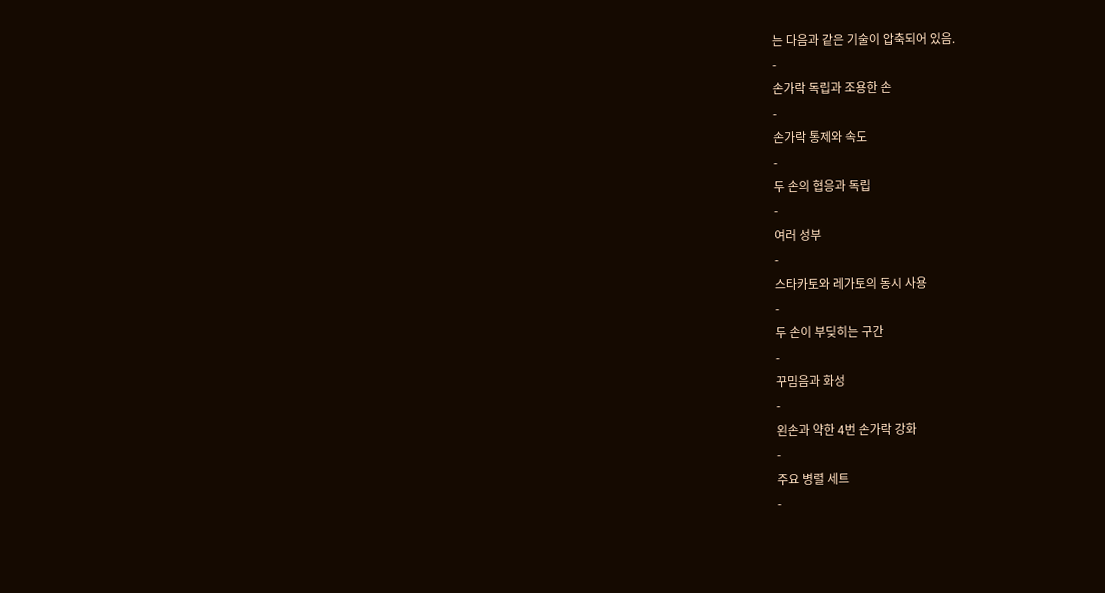는 다음과 같은 기술이 압축되어 있음.
-
손가락 독립과 조용한 손
-
손가락 통제와 속도
-
두 손의 협응과 독립
-
여러 성부
-
스타카토와 레가토의 동시 사용
-
두 손이 부딪히는 구간
-
꾸밈음과 화성
-
왼손과 약한 4번 손가락 강화
-
주요 병렬 세트
-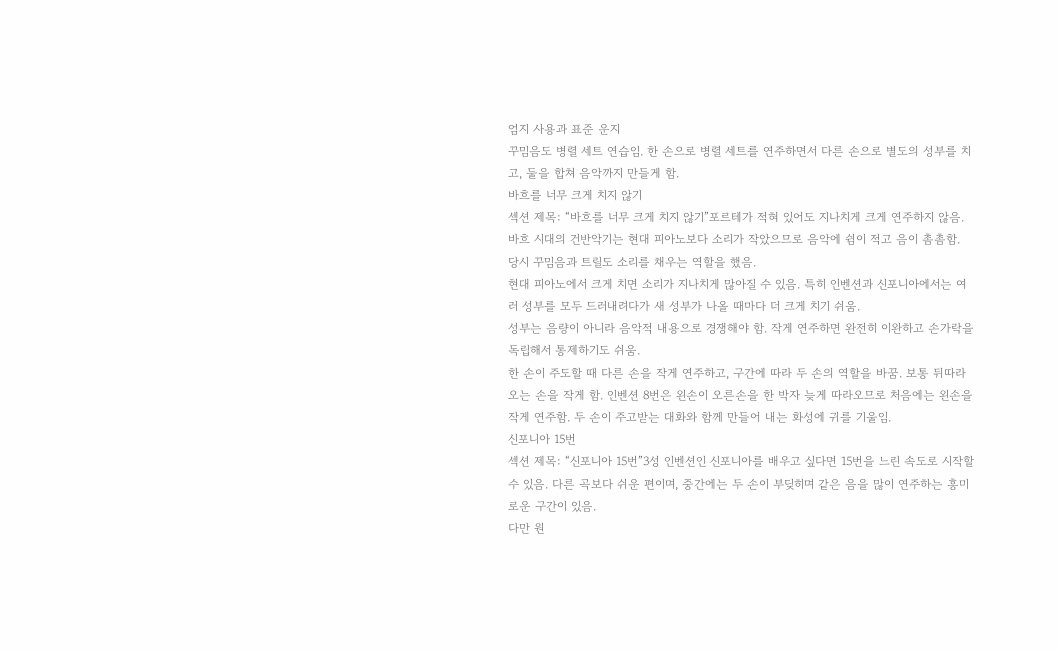엄지 사용과 표준 운지
꾸밈음도 병렬 세트 연습임. 한 손으로 병렬 세트를 연주하면서 다른 손으로 별도의 성부를 치고, 둘을 합쳐 음악까지 만들게 함.
바흐를 너무 크게 치지 않기
섹션 제목: “바흐를 너무 크게 치지 않기”포르테가 적혀 있어도 지나치게 크게 연주하지 않음. 바흐 시대의 건반악기는 현대 피아노보다 소리가 작았으므로 음악에 쉼이 적고 음이 촘촘함. 당시 꾸밈음과 트릴도 소리를 채우는 역할을 했음.
현대 피아노에서 크게 치면 소리가 지나치게 많아질 수 있음. 특히 인벤션과 신포니아에서는 여러 성부를 모두 드러내려다가 새 성부가 나올 때마다 더 크게 치기 쉬움.
성부는 음량이 아니라 음악적 내용으로 경쟁해야 함. 작게 연주하면 완전히 이완하고 손가락을 독립해서 통제하기도 쉬움.
한 손이 주도할 때 다른 손을 작게 연주하고, 구간에 따라 두 손의 역할을 바꿈. 보통 뒤따라오는 손을 작게 함. 인벤션 8번은 왼손이 오른손을 한 박자 늦게 따라오므로 처음에는 왼손을 작게 연주함. 두 손이 주고받는 대화와 함께 만들어 내는 화성에 귀를 기울임.
신포니아 15번
섹션 제목: “신포니아 15번”3성 인벤션인 신포니아를 배우고 싶다면 15번을 느린 속도로 시작할 수 있음. 다른 곡보다 쉬운 편이며, 중간에는 두 손이 부딪히며 같은 음을 많이 연주하는 흥미로운 구간이 있음.
다만 원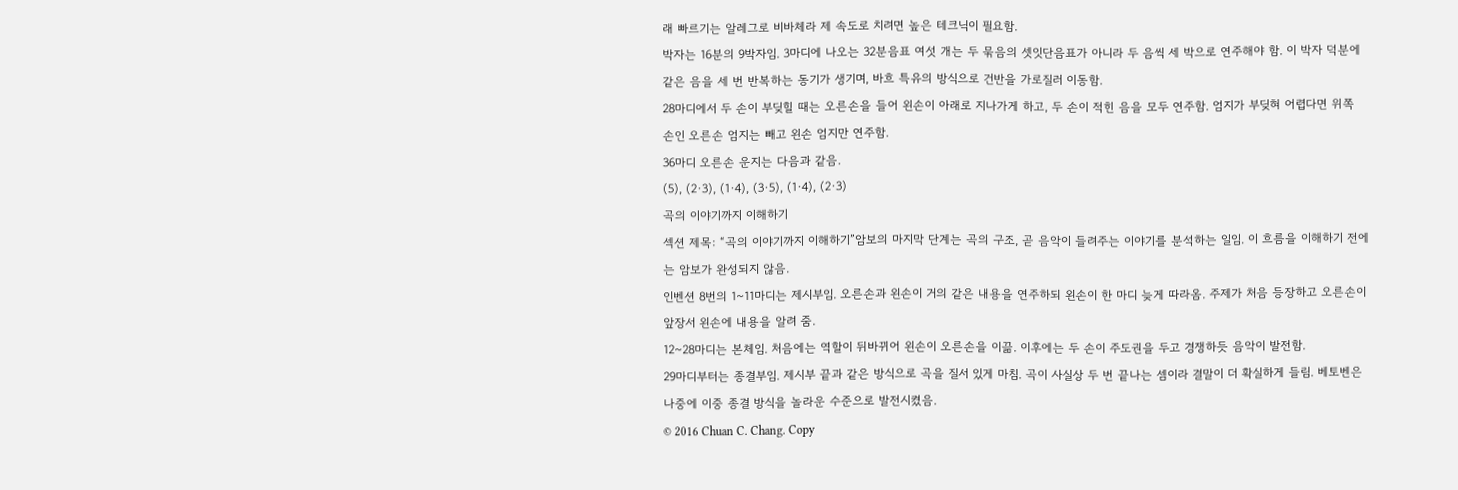래 빠르기는 알레그로 비바체라 제 속도로 치려면 높은 테크닉이 필요함.
박자는 16분의 9박자임. 3마디에 나오는 32분음표 여섯 개는 두 묶음의 셋잇단음표가 아니라 두 음씩 세 박으로 연주해야 함. 이 박자 덕분에 같은 음을 세 번 반복하는 동기가 생기며, 바흐 특유의 방식으로 건반을 가로질러 이동함.
28마디에서 두 손이 부딪힐 때는 오른손을 들어 왼손이 아래로 지나가게 하고, 두 손이 적힌 음을 모두 연주함. 엄지가 부딪혀 어렵다면 위쪽 손인 오른손 엄지는 빼고 왼손 엄지만 연주함.
36마디 오른손 운지는 다음과 같음.
(5), (2·3), (1·4), (3·5), (1·4), (2·3)
곡의 이야기까지 이해하기
섹션 제목: “곡의 이야기까지 이해하기”암보의 마지막 단계는 곡의 구조, 곧 음악이 들려주는 이야기를 분석하는 일임. 이 흐름을 이해하기 전에는 암보가 완성되지 않음.
인벤션 8번의 1~11마디는 제시부임. 오른손과 왼손이 거의 같은 내용을 연주하되 왼손이 한 마디 늦게 따라옴. 주제가 처음 등장하고 오른손이 앞장서 왼손에 내용을 알려 줌.
12~28마디는 본체임. 처음에는 역할이 뒤바뀌어 왼손이 오른손을 이끎. 이후에는 두 손이 주도권을 두고 경쟁하듯 음악이 발전함.
29마디부터는 종결부임. 제시부 끝과 같은 방식으로 곡을 질서 있게 마침. 곡이 사실상 두 번 끝나는 셈이라 결말이 더 확실하게 들림. 베토벤은 나중에 이중 종결 방식을 놀라운 수준으로 발전시켰음.
© 2016 Chuan C. Chang. Copy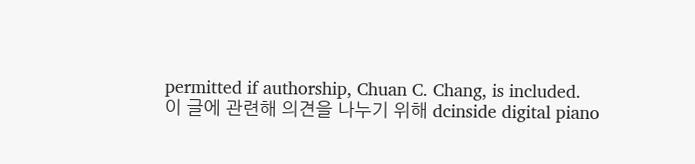permitted if authorship, Chuan C. Chang, is included.
이 글에 관련해 의견을 나누기 위해 dcinside digital piano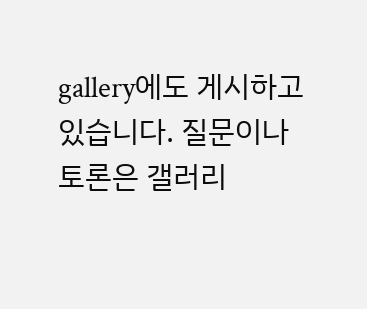gallery에도 게시하고 있습니다. 질문이나 토론은 갤러리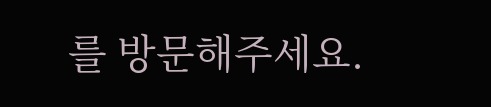를 방문해주세요.